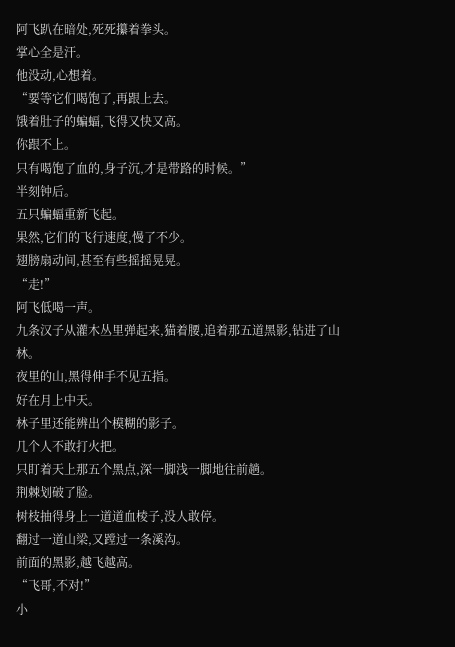阿飞趴在暗处,死死攥着拳头。
掌心全是汗。
他没动,心想着。
“要等它们喝饱了,再跟上去。
饿着肚子的蝙蝠,飞得又快又高。
你跟不上。
只有喝饱了血的,身子沉,才是带路的时候。”
半刻钟后。
五只蝙蝠重新飞起。
果然,它们的飞行速度,慢了不少。
翅膀扇动间,甚至有些摇摇晃晃。
“走!”
阿飞低喝一声。
九条汉子从灌木丛里弹起来,猫着腰,追着那五道黑影,钻进了山林。
夜里的山,黑得伸手不见五指。
好在月上中天。
林子里还能辨出个模糊的影子。
几个人不敢打火把。
只盯着天上那五个黑点,深一脚浅一脚地往前趟。
荆棘划破了脸。
树枝抽得身上一道道血棱子,没人敢停。
翻过一道山梁,又蹚过一条溪沟。
前面的黑影,越飞越高。
“飞哥,不对!”
小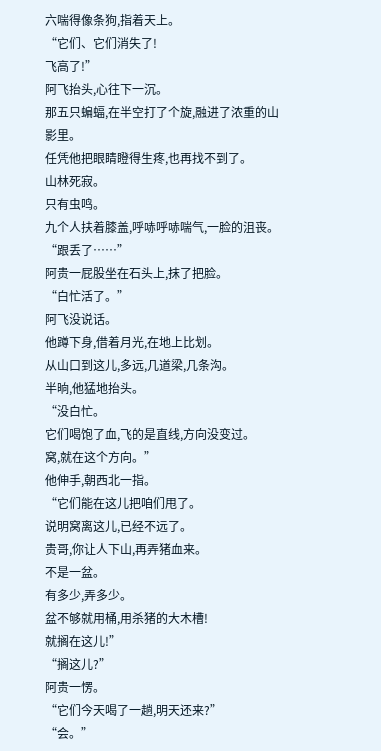六喘得像条狗,指着天上。
“它们、它们消失了!
飞高了!”
阿飞抬头,心往下一沉。
那五只蝙蝠,在半空打了个旋,融进了浓重的山影里。
任凭他把眼睛瞪得生疼,也再找不到了。
山林死寂。
只有虫鸣。
九个人扶着膝盖,呼哧呼哧喘气,一脸的沮丧。
“跟丢了……”
阿贵一屁股坐在石头上,抹了把脸。
“白忙活了。”
阿飞没说话。
他蹲下身,借着月光,在地上比划。
从山口到这儿,多远,几道梁,几条沟。
半晌,他猛地抬头。
“没白忙。
它们喝饱了血,飞的是直线,方向没变过。
窝,就在这个方向。”
他伸手,朝西北一指。
“它们能在这儿把咱们甩了。
说明窝离这儿,已经不远了。
贵哥,你让人下山,再弄猪血来。
不是一盆。
有多少,弄多少。
盆不够就用桶,用杀猪的大木槽!
就搁在这儿!”
“搁这儿?”
阿贵一愣。
“它们今天喝了一趟,明天还来?”
“会。”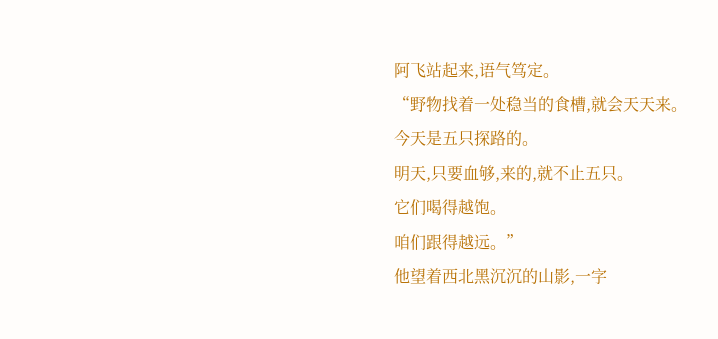阿飞站起来,语气笃定。
“野物找着一处稳当的食槽,就会天天来。
今天是五只探路的。
明天,只要血够,来的,就不止五只。
它们喝得越饱。
咱们跟得越远。”
他望着西北黑沉沉的山影,一字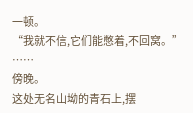一顿。
“我就不信,它们能憋着,不回窝。”
……
傍晚。
这处无名山坳的青石上,摆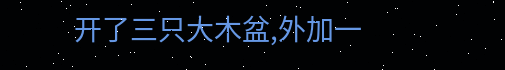开了三只大木盆,外加一